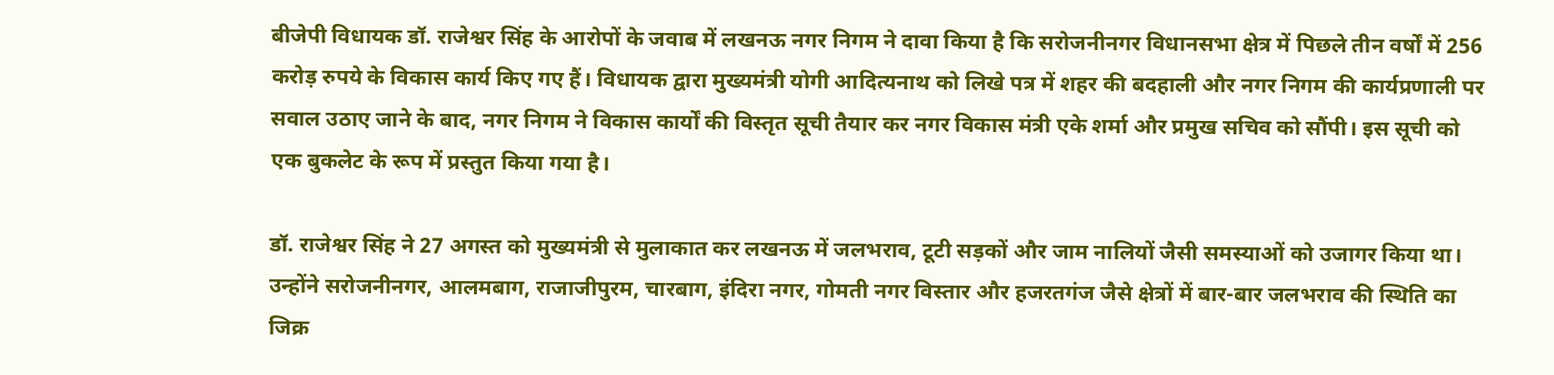बीजेपी विधायक डॉ. राजेश्वर सिंह के आरोपों के जवाब में लखनऊ नगर निगम ने दावा किया है कि सरोजनीनगर विधानसभा क्षेत्र में पिछले तीन वर्षों में 256 करोड़ रुपये के विकास कार्य किए गए हैं। विधायक द्वारा मुख्यमंत्री योगी आदित्यनाथ को लिखे पत्र में शहर की बदहाली और नगर निगम की कार्यप्रणाली पर सवाल उठाए जाने के बाद, नगर निगम ने विकास कार्यों की विस्तृत सूची तैयार कर नगर विकास मंत्री एके शर्मा और प्रमुख सचिव को सौंपी। इस सूची को एक बुकलेट के रूप में प्रस्तुत किया गया है।

डॉ. राजेश्वर सिंह ने 27 अगस्त को मुख्यमंत्री से मुलाकात कर लखनऊ में जलभराव, टूटी सड़कों और जाम नालियों जैसी समस्याओं को उजागर किया था। उन्होंने सरोजनीनगर, आलमबाग, राजाजीपुरम, चारबाग, इंदिरा नगर, गोमती नगर विस्तार और हजरतगंज जैसे क्षेत्रों में बार-बार जलभराव की स्थिति का जिक्र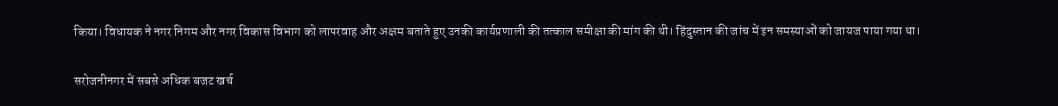किया। विधायक ने नगर निगम और नगर विकास विभाग को लापरवाह और अक्षम बताते हुए उनकी कार्यप्रणाली की तत्काल समीक्षा की मांग की थी। हिंदुस्तान की जांच में इन समस्याओं को जायज पाया गया था।

सरोजनीनगर में सबसे अधिक बजट खर्च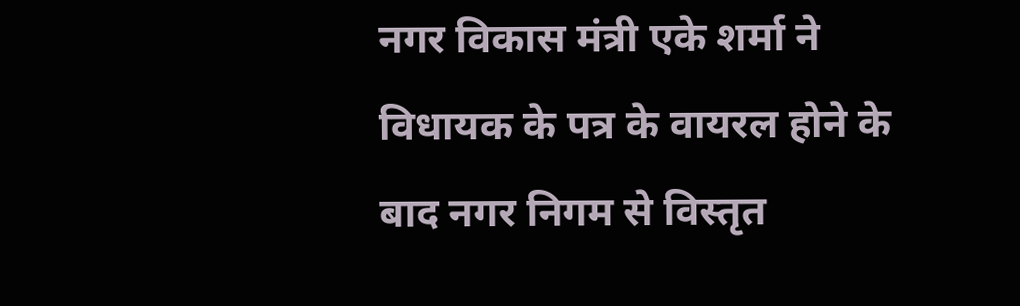नगर विकास मंत्री एके शर्मा ने विधायक के पत्र के वायरल होने के बाद नगर निगम से विस्तृत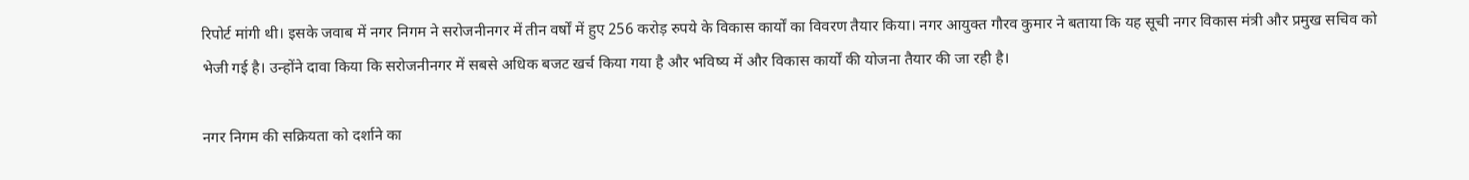रिपोर्ट मांगी थी। इसके जवाब में नगर निगम ने सरोजनीनगर में तीन वर्षों में हुए 256 करोड़ रुपये के विकास कार्यों का विवरण तैयार किया। नगर आयुक्त गौरव कुमार ने बताया कि यह सूची नगर विकास मंत्री और प्रमुख सचिव को भेजी गई है। उन्होंने दावा किया कि सरोजनीनगर में सबसे अधिक बजट खर्च किया गया है और भविष्य में और विकास कार्यों की योजना तैयार की जा रही है।

नगर निगम की सक्रियता को दर्शाने का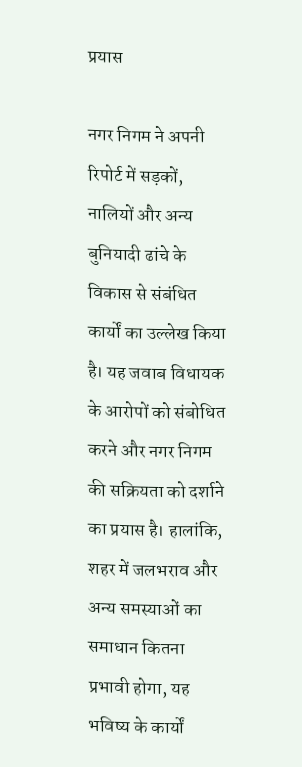प्रयास

नगर निगम ने अपनी रिपोर्ट में सड़कों, नालियों और अन्य बुनियादी ढांचे के विकास से संबंधित कार्यों का उल्लेख किया है। यह जवाब विधायक के आरोपों को संबोधित करने और नगर निगम की सक्रियता को दर्शाने का प्रयास है। हालांकि, शहर में जलभराव और अन्य समस्याओं का समाधान कितना प्रभावी होगा, यह भविष्य के कार्यों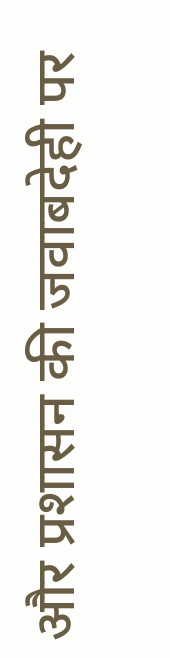और प्रशासन की जवाबदेही पर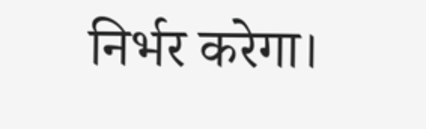निर्भर करेगा।